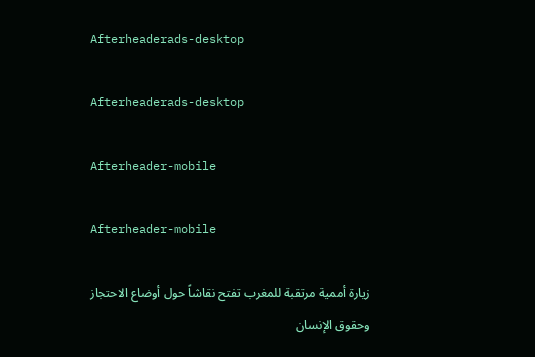Afterheaderads-desktop

Afterheaderads-desktop

Afterheader-mobile

Afterheader-mobile

زيارة أممية مرتقبة للمغرب تفتح نقاشاً حول أوضاع الاحتجاز وحقوق الإنسان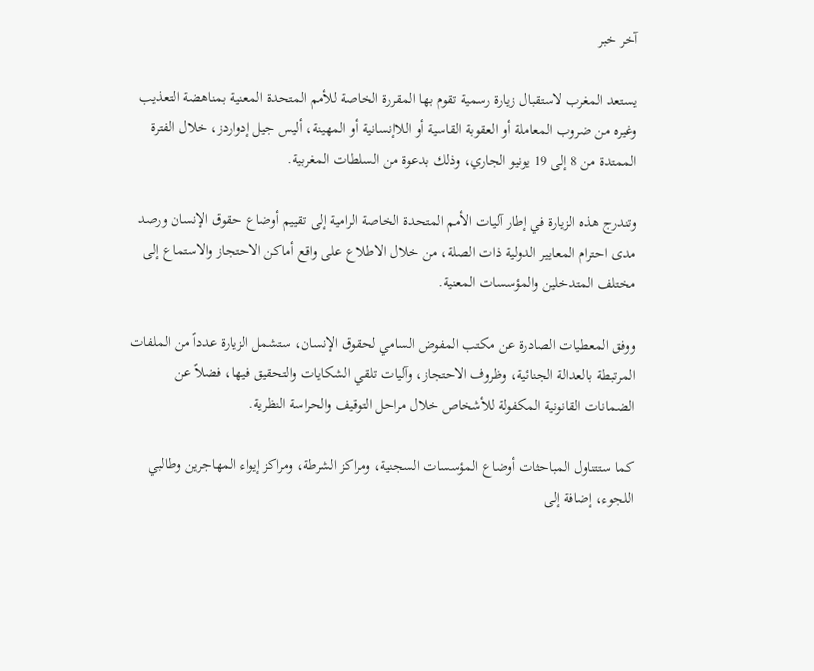آخر خبر

يستعد المغرب لاستقبال زيارة رسمية تقوم بها المقررة الخاصة للأمم المتحدة المعنية بمناهضة التعذيب وغيره من ضروب المعاملة أو العقوبة القاسية أو اللاإنسانية أو المهينة، أليس جيل إدواردز، خلال الفترة الممتدة من 8 إلى 19 يونيو الجاري، وذلك بدعوة من السلطات المغربية.

وتندرج هذه الزيارة في إطار آليات الأمم المتحدة الخاصة الرامية إلى تقييم أوضاع حقوق الإنسان ورصد مدى احترام المعايير الدولية ذات الصلة، من خلال الاطلاع على واقع أماكن الاحتجاز والاستماع إلى مختلف المتدخلين والمؤسسات المعنية.

ووفق المعطيات الصادرة عن مكتب المفوض السامي لحقوق الإنسان، ستشمل الزيارة عدداً من الملفات المرتبطة بالعدالة الجنائية، وظروف الاحتجاز، وآليات تلقي الشكايات والتحقيق فيها، فضلاً عن الضمانات القانونية المكفولة للأشخاص خلال مراحل التوقيف والحراسة النظرية.

كما ستتناول المباحثات أوضاع المؤسسات السجنية، ومراكز الشرطة، ومراكز إيواء المهاجرين وطالبي اللجوء، إضافة إلى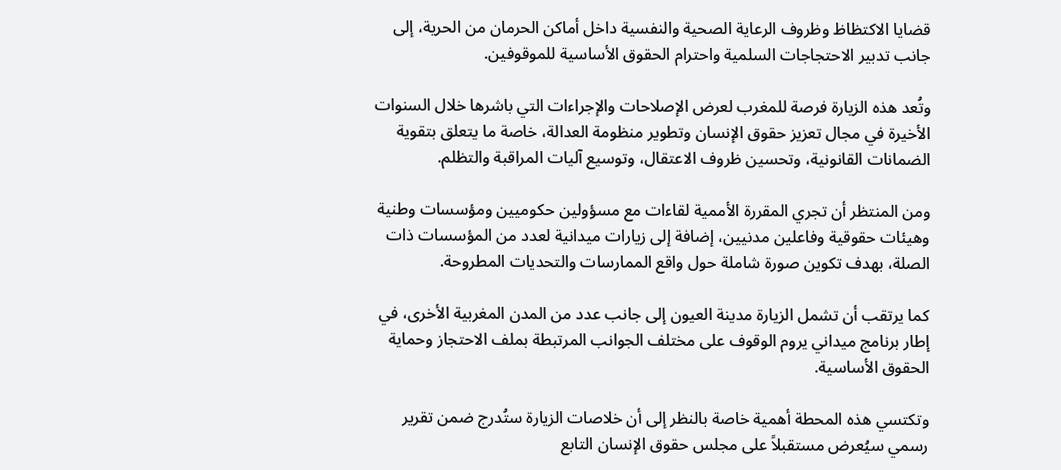قضايا الاكتظاظ وظروف الرعاية الصحية والنفسية داخل أماكن الحرمان من الحرية، إلى جانب تدبير الاحتجاجات السلمية واحترام الحقوق الأساسية للموقوفين.

وتُعد هذه الزيارة فرصة للمغرب لعرض الإصلاحات والإجراءات التي باشرها خلال السنوات الأخيرة في مجال تعزيز حقوق الإنسان وتطوير منظومة العدالة، خاصة ما يتعلق بتقوية الضمانات القانونية، وتحسين ظروف الاعتقال، وتوسيع آليات المراقبة والتظلم.

ومن المنتظر أن تجري المقررة الأممية لقاءات مع مسؤولين حكوميين ومؤسسات وطنية وهيئات حقوقية وفاعلين مدنيين، إضافة إلى زيارات ميدانية لعدد من المؤسسات ذات الصلة، بهدف تكوين صورة شاملة حول واقع الممارسات والتحديات المطروحة.

كما يرتقب أن تشمل الزيارة مدينة العيون إلى جانب عدد من المدن المغربية الأخرى، في إطار برنامج ميداني يروم الوقوف على مختلف الجوانب المرتبطة بملف الاحتجاز وحماية الحقوق الأساسية.

وتكتسي هذه المحطة أهمية خاصة بالنظر إلى أن خلاصات الزيارة ستُدرج ضمن تقرير رسمي سيُعرض مستقبلاً على مجلس حقوق الإنسان التابع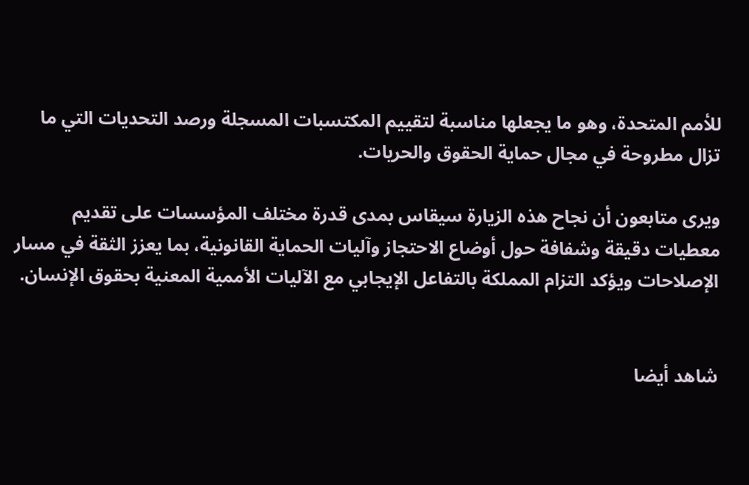للأمم المتحدة، وهو ما يجعلها مناسبة لتقييم المكتسبات المسجلة ورصد التحديات التي ما تزال مطروحة في مجال حماية الحقوق والحريات.

ويرى متابعون أن نجاح هذه الزيارة سيقاس بمدى قدرة مختلف المؤسسات على تقديم معطيات دقيقة وشفافة حول أوضاع الاحتجاز وآليات الحماية القانونية، بما يعزز الثقة في مسار الإصلاحات ويؤكد التزام المملكة بالتفاعل الإيجابي مع الآليات الأممية المعنية بحقوق الإنسان.


شاهد أيضا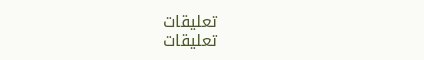تعليقات
تعليقات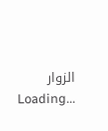الزوار
Loading...